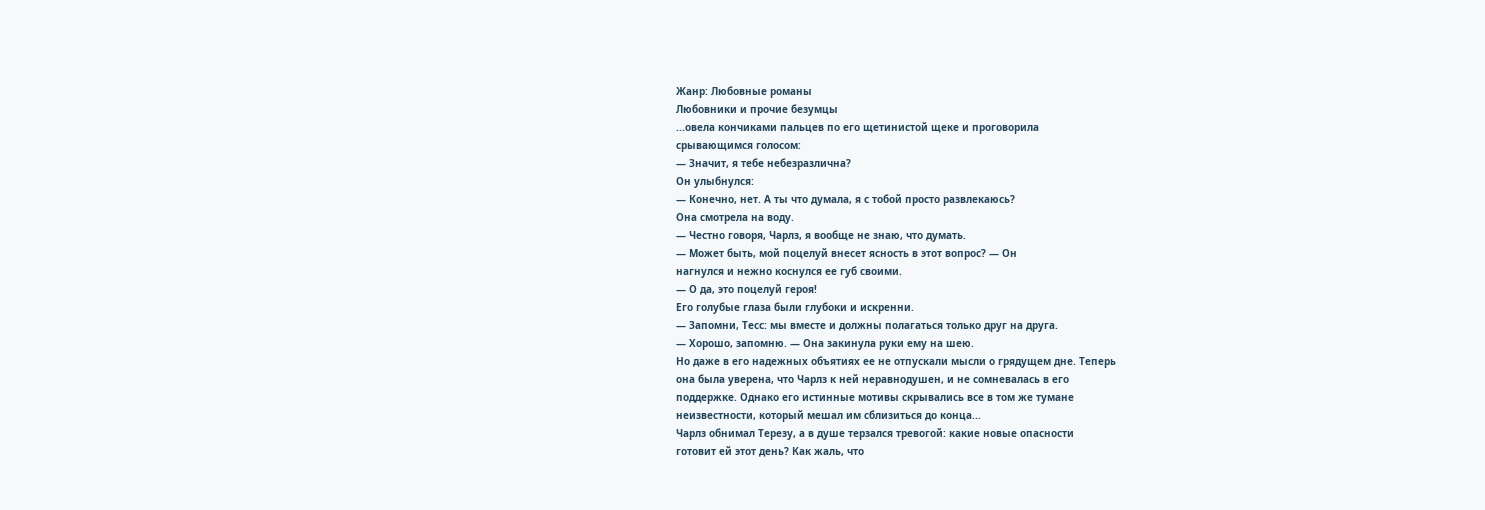Жанр: Любовные романы
Любовники и прочие безумцы
...овела кончиками пальцев по его щетинистой щеке и проговорила
срывающимся голосом:
— Значит, я тебе небезразлична?
Он улыбнулся:
— Конечно, нет. А ты что думала, я с тобой просто развлекаюсь?
Она смотрела на воду.
— Честно говоря, Чарлз, я вообще не знаю, что думать.
— Может быть, мой поцелуй внесет ясность в этот вопрос? — Он
нагнулся и нежно коснулся ее губ своими.
— О да, это поцелуй героя!
Его голубые глаза были глубоки и искренни.
— Запомни, Тесс: мы вместе и должны полагаться только друг на друга.
— Хорошо, запомню. — Она закинула руки ему на шею.
Но даже в его надежных объятиях ее не отпускали мысли о грядущем дне. Теперь
она была уверена, что Чарлз к ней неравнодушен, и не сомневалась в его
поддержке. Однако его истинные мотивы скрывались все в том же тумане
неизвестности, который мешал им сблизиться до конца...
Чарлз обнимал Терезу, а в душе терзался тревогой: какие новые опасности
готовит ей этот день? Как жаль, что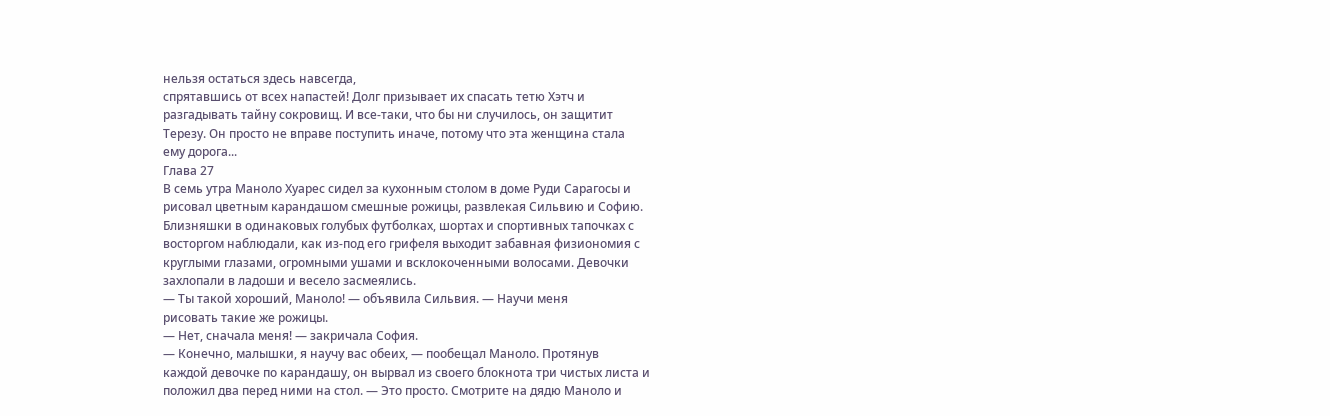нельзя остаться здесь навсегда,
спрятавшись от всех напастей! Долг призывает их спасать тетю Хэтч и
разгадывать тайну сокровищ. И все-таки, что бы ни случилось, он защитит
Терезу. Он просто не вправе поступить иначе, потому что эта женщина стала
ему дорога...
Глава 27
В семь утра Маноло Хуарес сидел за кухонным столом в доме Руди Сарагосы и
рисовал цветным карандашом смешные рожицы, развлекая Сильвию и Софию.
Близняшки в одинаковых голубых футболках, шортах и спортивных тапочках с
восторгом наблюдали, как из-под его грифеля выходит забавная физиономия с
круглыми глазами, огромными ушами и всклокоченными волосами. Девочки
захлопали в ладоши и весело засмеялись.
— Ты такой хороший, Маноло! — объявила Сильвия. — Научи меня
рисовать такие же рожицы.
— Нет, сначала меня! — закричала София.
— Конечно, малышки, я научу вас обеих, — пообещал Маноло. Протянув
каждой девочке по карандашу, он вырвал из своего блокнота три чистых листа и
положил два перед ними на стол. — Это просто. Смотрите на дядю Маноло и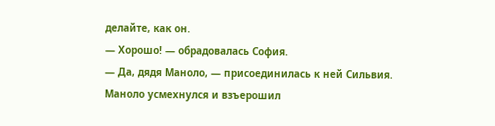делайте, как он.
— Хорошо! — обрадовалась София.
— Да, дядя Маноло, — присоединилась к ней Сильвия.
Маноло усмехнулся и взъерошил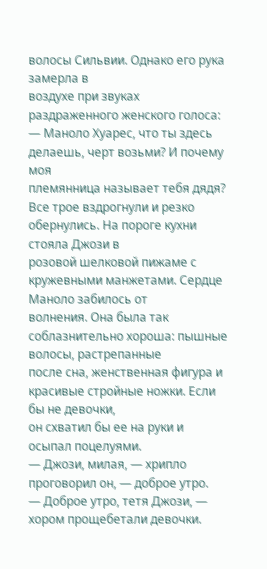волосы Сильвии. Однако его рука замерла в
воздухе при звуках раздраженного женского голоса:
— Маноло Хуарес, что ты здесь делаешь, черт возьми? И почему моя
племянница называет тебя дядя?
Все трое вздрогнули и резко обернулись. На пороге кухни стояла Джози в
розовой шелковой пижаме с кружевными манжетами. Сердце Маноло забилось от
волнения. Она была так соблазнительно хороша: пышные волосы, растрепанные
после сна, женственная фигура и красивые стройные ножки. Если бы не девочки,
он схватил бы ее на руки и осыпал поцелуями.
— Джози, милая, — хрипло проговорил он, — доброе утро.
— Доброе утро, тетя Джози, — хором прощебетали девочки.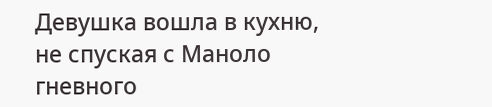Девушка вошла в кухню, не спуская с Маноло гневного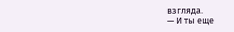взгляда.
— И ты еще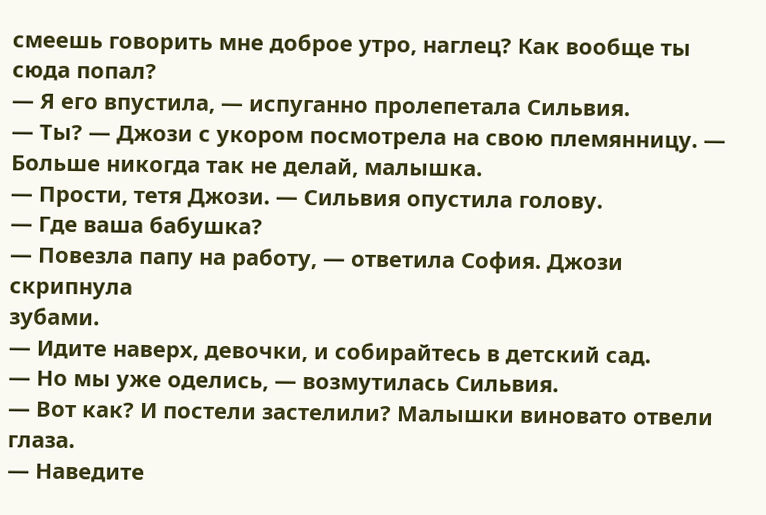смеешь говорить мне доброе утро, наглец? Как вообще ты
сюда попал?
— Я его впустила, — испуганно пролепетала Сильвия.
— Ты? — Джози с укором посмотрела на свою племянницу. —
Больше никогда так не делай, малышка.
— Прости, тетя Джози. — Сильвия опустила голову.
— Где ваша бабушка?
— Повезла папу на работу, — ответила София. Джози скрипнула
зубами.
— Идите наверх, девочки, и собирайтесь в детский сад.
— Но мы уже оделись, — возмутилась Сильвия.
— Вот как? И постели застелили? Малышки виновато отвели глаза.
— Наведите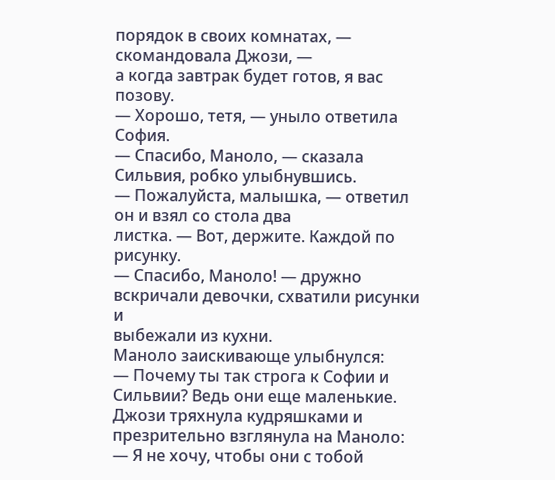порядок в своих комнатах, — скомандовала Джози, —
а когда завтрак будет готов, я вас позову.
— Хорошо, тетя, — уныло ответила София.
— Спасибо, Маноло, — сказала Сильвия, робко улыбнувшись.
— Пожалуйста, малышка, — ответил он и взял со стола два
листка. — Вот, держите. Каждой по рисунку.
— Спасибо, Маноло! — дружно вскричали девочки, схватили рисунки и
выбежали из кухни.
Маноло заискивающе улыбнулся:
— Почему ты так строга к Софии и Сильвии? Ведь они еще маленькие.
Джози тряхнула кудряшками и презрительно взглянула на Маноло:
— Я не хочу, чтобы они с тобой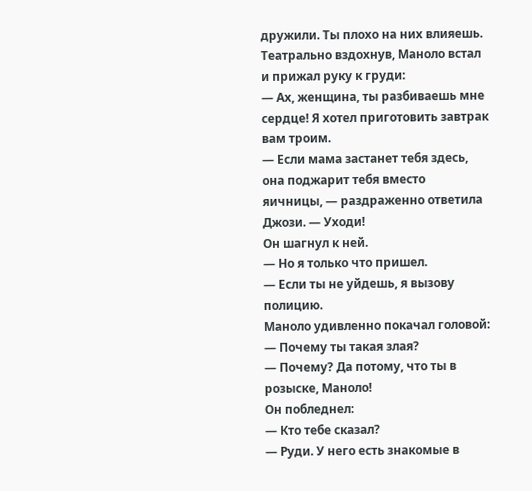дружили. Ты плохо на них влияешь.
Театрально вздохнув, Маноло встал и прижал руку к груди:
— Ах, женщина, ты разбиваешь мне сердце! Я хотел приготовить завтрак
вам троим.
— Если мама застанет тебя здесь, она поджарит тебя вместо
яичницы, — раздраженно ответила Джози. — Уходи!
Он шагнул к ней.
— Но я только что пришел.
— Если ты не уйдешь, я вызову полицию.
Маноло удивленно покачал головой:
— Почему ты такая злая?
— Почему? Да потому, что ты в розыске, Маноло!
Он побледнел:
— Кто тебе сказал?
— Руди. У него есть знакомые в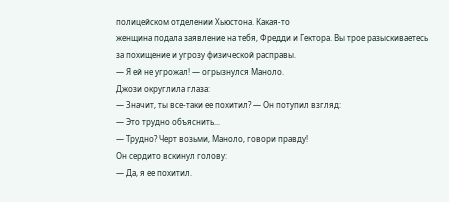полицейском отделении Хьюстона. Какая-то
женщина подала заявление на тебя, Фредди и Гектора. Вы трое разыскиваетесь
за похищение и угрозу физической расправы.
— Я ей не угрожал! — огрызнулся Маноло.
Джози округлила глаза:
— Значит, ты все-таки ее похитил? — Он потупил взгляд:
— Это трудно объяснить...
— Трудно? Черт возьми, Маноло, говори правду!
Он сердито вскинул голову:
— Да, я ее похитил.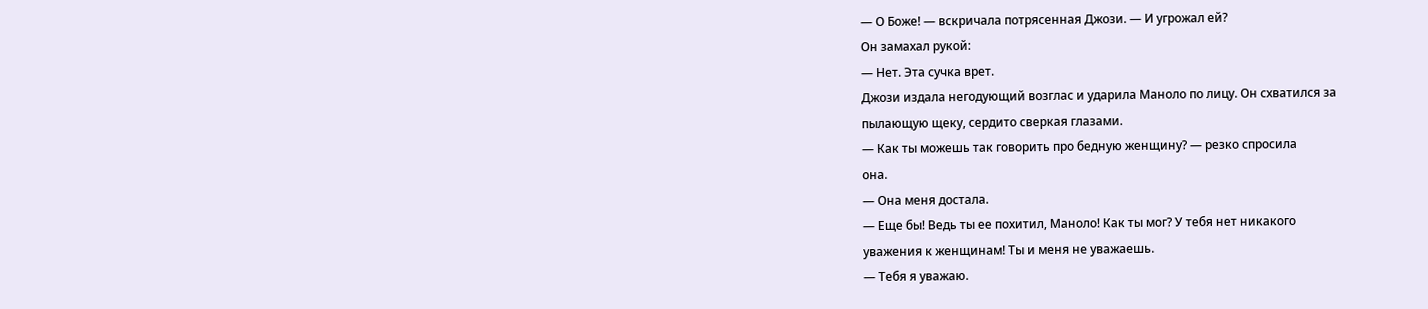— О Боже! — вскричала потрясенная Джози. — И угрожал ей?
Он замахал рукой:
— Нет. Эта сучка врет.
Джози издала негодующий возглас и ударила Маноло по лицу. Он схватился за
пылающую щеку, сердито сверкая глазами.
— Как ты можешь так говорить про бедную женщину? — резко спросила
она.
— Она меня достала.
— Еще бы! Ведь ты ее похитил, Маноло! Как ты мог? У тебя нет никакого
уважения к женщинам! Ты и меня не уважаешь.
— Тебя я уважаю.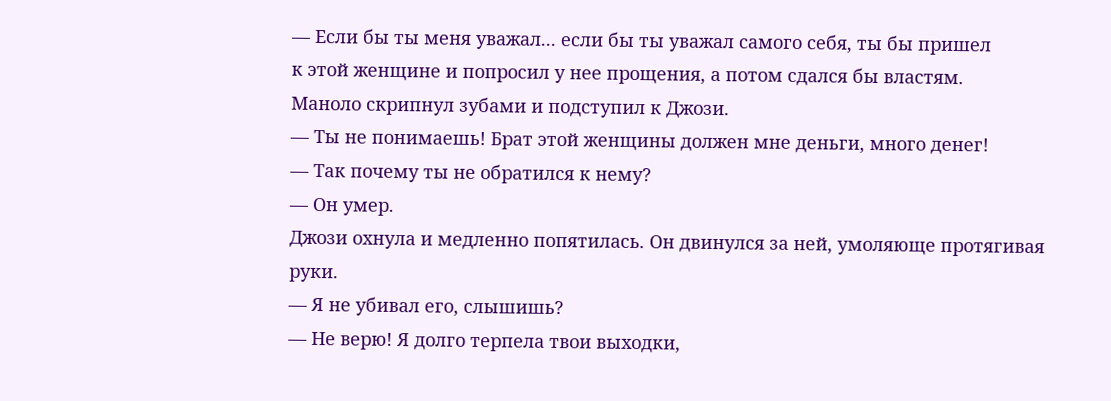— Если бы ты меня уважал... если бы ты уважал самого себя, ты бы пришел
к этой женщине и попросил у нее прощения, а потом сдался бы властям.
Маноло скрипнул зубами и подступил к Джози.
— Ты не понимаешь! Брат этой женщины должен мне деньги, много денег!
— Так почему ты не обратился к нему?
— Он умер.
Джози охнула и медленно попятилась. Он двинулся за ней, умоляюще протягивая
руки.
— Я не убивал его, слышишь?
— Не верю! Я долго терпела твои выходки,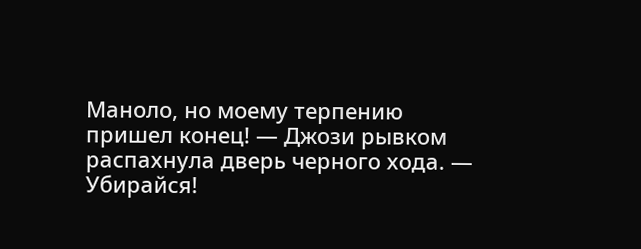Маноло, но моему терпению
пришел конец! — Джози рывком распахнула дверь черного хода. —
Убирайся!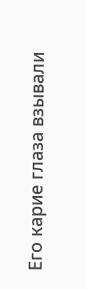Его карие глаза взывали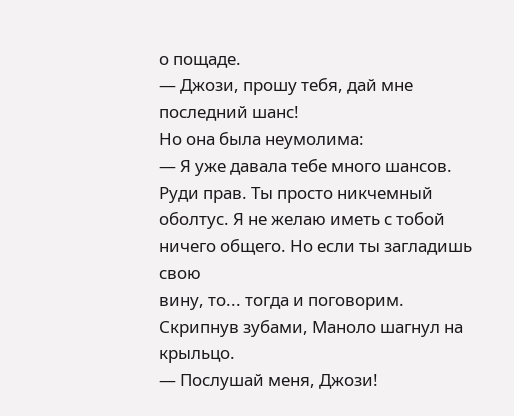о пощаде.
— Джози, прошу тебя, дай мне последний шанс!
Но она была неумолима:
— Я уже давала тебе много шансов. Руди прав. Ты просто никчемный
оболтус. Я не желаю иметь с тобой ничего общего. Но если ты загладишь свою
вину, то... тогда и поговорим.
Скрипнув зубами, Маноло шагнул на крыльцо.
— Послушай меня, Джози!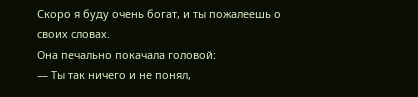Скоро я буду очень богат, и ты пожалеешь о
своих словах.
Она печально покачала головой:
— Ты так ничего и не понял,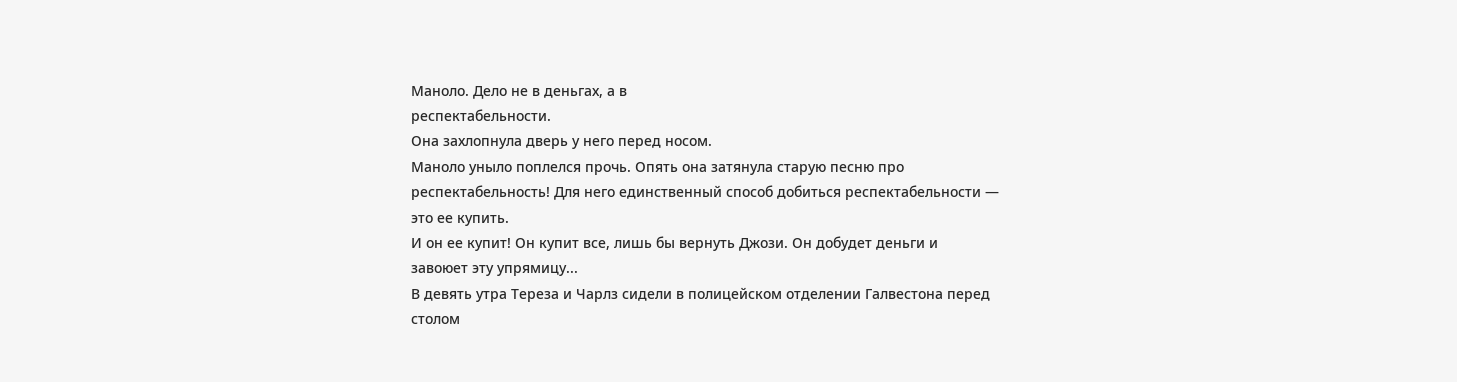Маноло. Дело не в деньгах, а в
респектабельности.
Она захлопнула дверь у него перед носом.
Маноло уныло поплелся прочь. Опять она затянула старую песню про
респектабельность! Для него единственный способ добиться респектабельности —
это ее купить.
И он ее купит! Он купит все, лишь бы вернуть Джози. Он добудет деньги и
завоюет эту упрямицу...
В девять утра Тереза и Чарлз сидели в полицейском отделении Галвестона перед
столом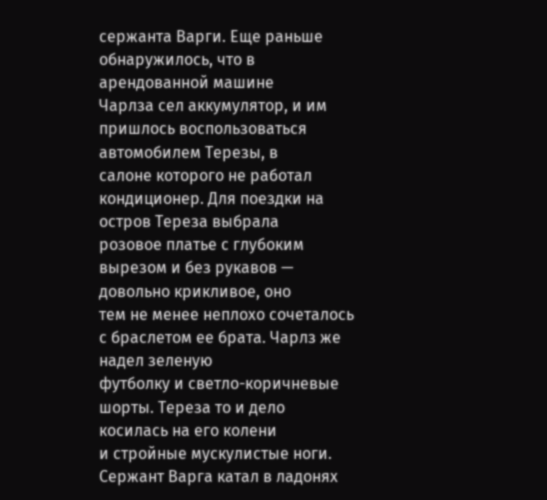сержанта Варги. Еще раньше обнаружилось, что в арендованной машине
Чарлза сел аккумулятор, и им пришлось воспользоваться автомобилем Терезы, в
салоне которого не работал кондиционер. Для поездки на остров Тереза выбрала
розовое платье с глубоким вырезом и без рукавов — довольно крикливое, оно
тем не менее неплохо сочеталось с браслетом ее брата. Чарлз же надел зеленую
футболку и светло-коричневые шорты. Тереза то и дело косилась на его колени
и стройные мускулистые ноги.
Сержант Варга катал в ладонях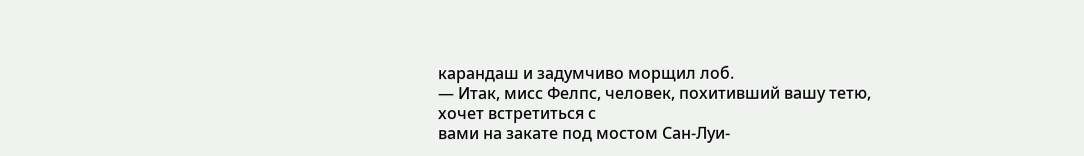карандаш и задумчиво морщил лоб.
— Итак, мисс Фелпс, человек, похитивший вашу тетю, хочет встретиться с
вами на закате под мостом Сан-Луи-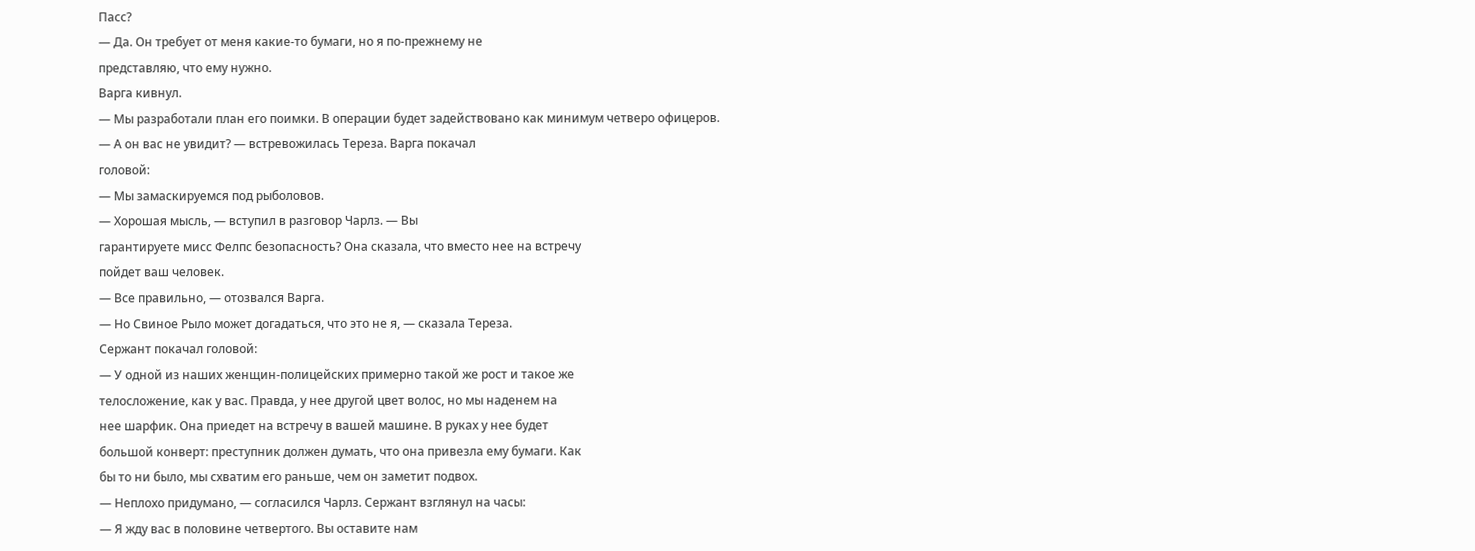Пасс?
— Да. Он требует от меня какие-то бумаги, но я по-прежнему не
представляю, что ему нужно.
Варга кивнул.
— Мы разработали план его поимки. В операции будет задействовано как минимум четверо офицеров.
— А он вас не увидит? — встревожилась Тереза. Варга покачал
головой:
— Мы замаскируемся под рыболовов.
— Хорошая мысль, — вступил в разговор Чарлз. — Вы
гарантируете мисс Фелпс безопасность? Она сказала, что вместо нее на встречу
пойдет ваш человек.
— Все правильно, — отозвался Варга.
— Но Свиное Рыло может догадаться, что это не я, — сказала Тереза.
Сержант покачал головой:
— У одной из наших женщин-полицейских примерно такой же рост и такое же
телосложение, как у вас. Правда, у нее другой цвет волос, но мы наденем на
нее шарфик. Она приедет на встречу в вашей машине. В руках у нее будет
большой конверт: преступник должен думать, что она привезла ему бумаги. Как
бы то ни было, мы схватим его раньше, чем он заметит подвох.
— Неплохо придумано, — согласился Чарлз. Сержант взглянул на часы:
— Я жду вас в половине четвертого. Вы оставите нам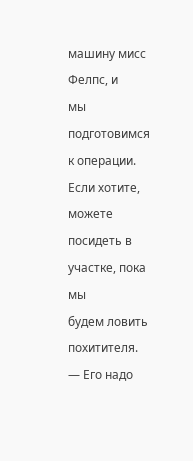машину мисс Фелпс, и
мы подготовимся к операции. Если хотите, можете посидеть в участке, пока мы
будем ловить похитителя.
— Его надо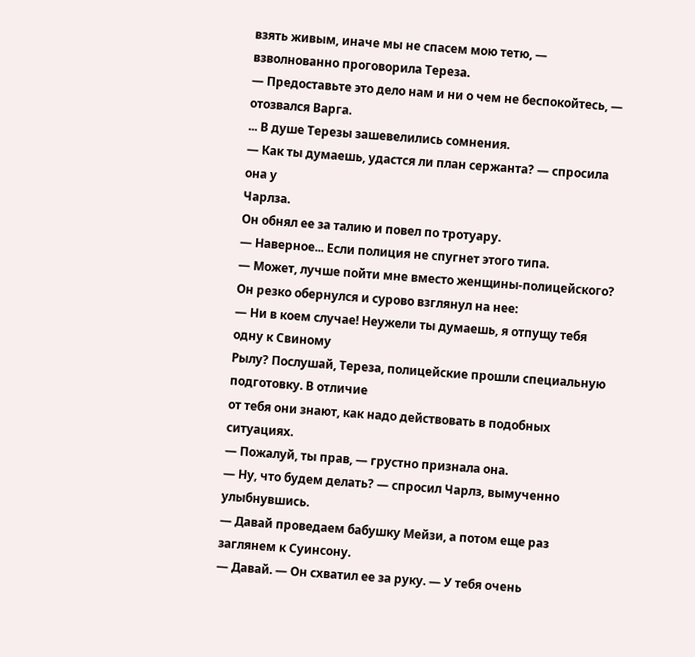взять живым, иначе мы не спасем мою тетю, —
взволнованно проговорила Тереза.
— Предоставьте это дело нам и ни о чем не беспокойтесь, —
отозвался Варга.
... В душе Терезы зашевелились сомнения.
— Как ты думаешь, удастся ли план сержанта? — спросила она у
Чарлза.
Он обнял ее за талию и повел по тротуару.
— Наверное... Если полиция не спугнет этого типа.
— Может, лучше пойти мне вместо женщины-полицейского?
Он резко обернулся и сурово взглянул на нее:
— Ни в коем случае! Неужели ты думаешь, я отпущу тебя одну к Свиному
Рылу? Послушай, Тереза, полицейские прошли специальную подготовку. В отличие
от тебя они знают, как надо действовать в подобных ситуациях.
— Пожалуй, ты прав, — грустно признала она.
— Ну, что будем делать? — спросил Чарлз, вымученно улыбнувшись.
— Давай проведаем бабушку Мейзи, а потом еще раз заглянем к Суинсону.
— Давай. — Он схватил ее за руку. — У тебя очень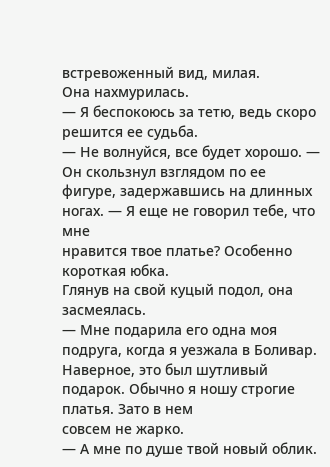встревоженный вид, милая.
Она нахмурилась.
— Я беспокоюсь за тетю, ведь скоро решится ее судьба.
— Не волнуйся, все будет хорошо. — Он скользнул взглядом по ее
фигуре, задержавшись на длинных ногах. — Я еще не говорил тебе, что мне
нравится твое платье? Особенно короткая юбка.
Глянув на свой куцый подол, она засмеялась.
— Мне подарила его одна моя подруга, когда я уезжала в Боливар.
Наверное, это был шутливый подарок. Обычно я ношу строгие платья. Зато в нем
совсем не жарко.
— А мне по душе твой новый облик.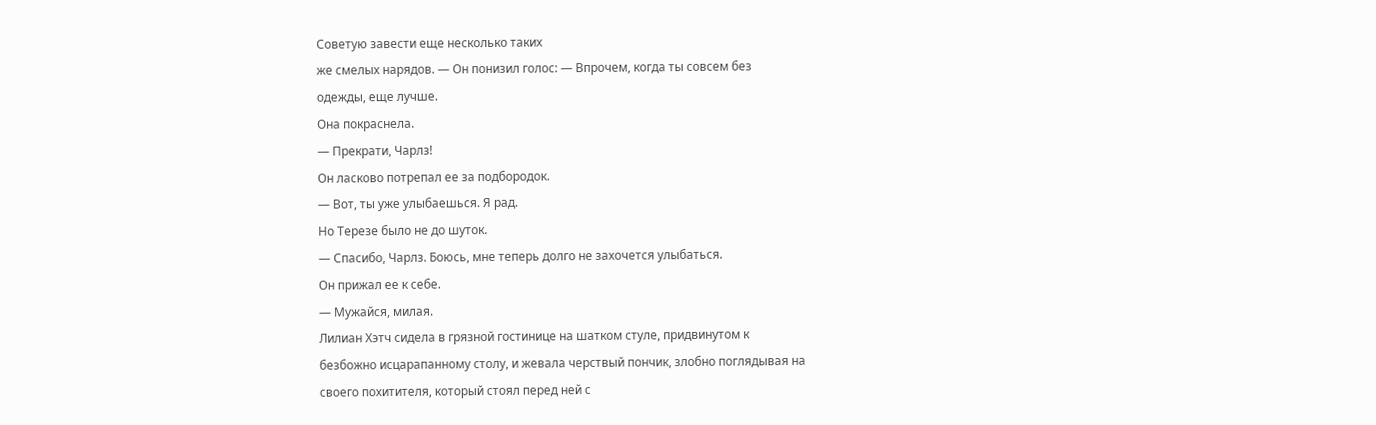Советую завести еще несколько таких
же смелых нарядов. — Он понизил голос: — Впрочем, когда ты совсем без
одежды, еще лучше.
Она покраснела.
— Прекрати, Чарлз!
Он ласково потрепал ее за подбородок.
— Вот, ты уже улыбаешься. Я рад.
Но Терезе было не до шуток.
— Спасибо, Чарлз. Боюсь, мне теперь долго не захочется улыбаться.
Он прижал ее к себе.
— Мужайся, милая.
Лилиан Хэтч сидела в грязной гостинице на шатком стуле, придвинутом к
безбожно исцарапанному столу, и жевала черствый пончик, злобно поглядывая на
своего похитителя, который стоял перед ней с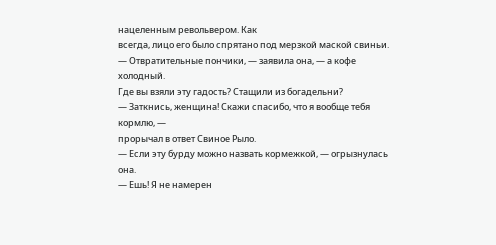нацеленным револьвером. Как
всегда, лицо его было спрятано под мерзкой маской свиньи.
— Отвратительные пончики, — заявила она, — а кофе холодный.
Где вы взяли эту гадость? Стащили из богадельни?
— Заткнись, женщина! Скажи спасибо, что я вообще тебя кормлю, —
прорычал в ответ Свиное Рыло.
— Если эту бурду можно назвать кормежкой, — огрызнулась она.
— Ешь! Я не намерен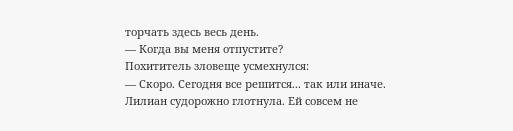торчать здесь весь день.
— Когда вы меня отпустите?
Похититель зловеще усмехнулся:
— Скоро. Сегодня все решится... так или иначе.
Лилиан судорожно глотнула. Ей совсем не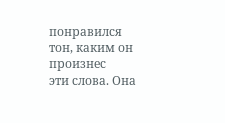понравился тон, каким он произнес
эти слова. Она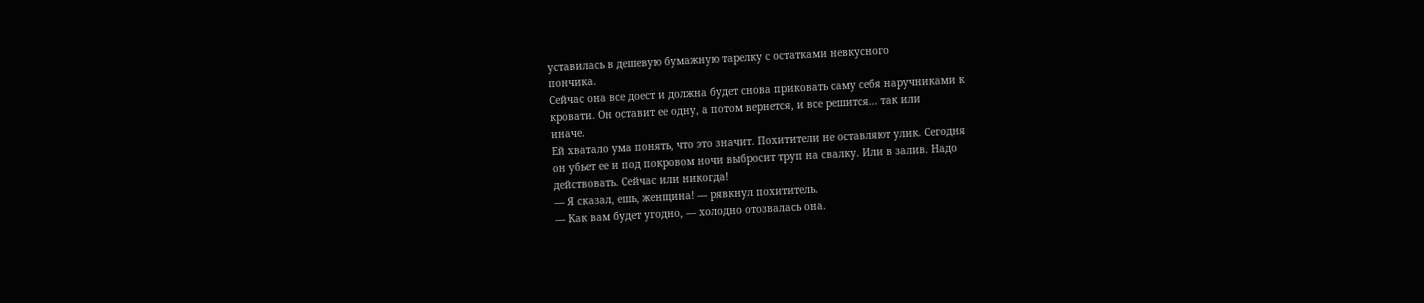уставилась в дешевую бумажную тарелку с остатками невкусного
пончика.
Сейчас она все доест и должна будет снова приковать саму себя наручниками к
кровати. Он оставит ее одну, а потом вернется, и все решится... так или
иначе.
Ей хватало ума понять, что это значит. Похитители не оставляют улик. Сегодня
он убьет ее и под покровом ночи выбросит труп на свалку. Или в залив. Надо
действовать. Сейчас или никогда!
— Я сказал, ешь, женщина! — рявкнул похититель.
— Как вам будет угодно, — холодно отозвалась она.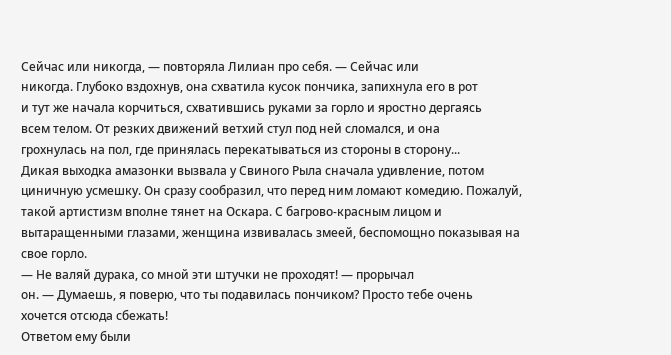Сейчас или никогда, — повторяла Лилиан про себя. — Сейчас или
никогда. Глубоко вздохнув, она схватила кусок пончика, запихнула его в рот
и тут же начала корчиться, схватившись руками за горло и яростно дергаясь
всем телом. От резких движений ветхий стул под ней сломался, и она
грохнулась на пол, где принялась перекатываться из стороны в сторону...
Дикая выходка амазонки вызвала у Свиного Рыла сначала удивление, потом
циничную усмешку. Он сразу сообразил, что перед ним ломают комедию. Пожалуй,
такой артистизм вполне тянет на Оскара. С багрово-красным лицом и
вытаращенными глазами, женщина извивалась змеей, беспомощно показывая на
свое горло.
— Не валяй дурака, со мной эти штучки не проходят! — прорычал
он. — Думаешь, я поверю, что ты подавилась пончиком? Просто тебе очень
хочется отсюда сбежать!
Ответом ему были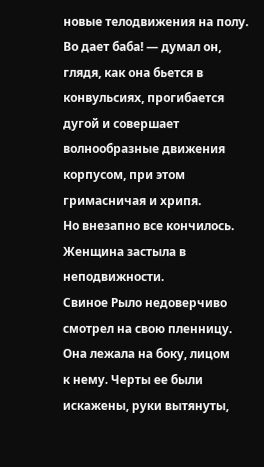новые телодвижения на полу. Во дает баба! — думал он,
глядя, как она бьется в конвульсиях, прогибается дугой и совершает
волнообразные движения корпусом, при этом гримасничая и хрипя.
Но внезапно все кончилось. Женщина застыла в неподвижности.
Свиное Рыло недоверчиво смотрел на свою пленницу. Она лежала на боку, лицом
к нему. Черты ее были искажены, руки вытянуты,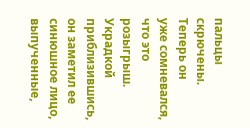пальцы скрючены. Теперь он
уже сомневался, что это розыгрыш. Украдкой приблизившись, он заметил ее
синюшное лицо, выпученные,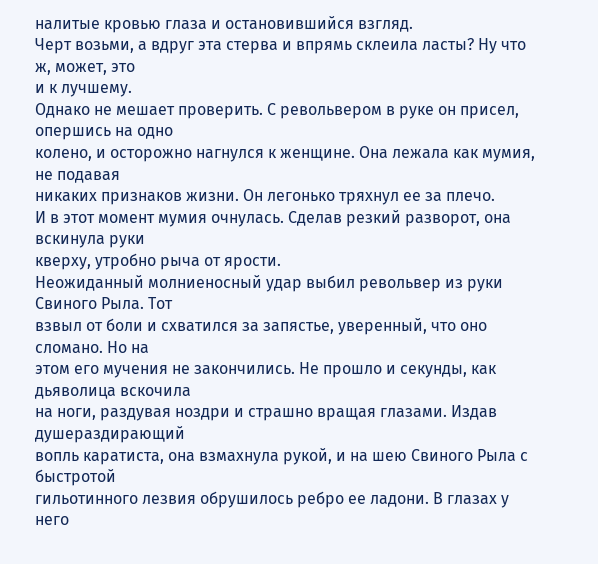налитые кровью глаза и остановившийся взгляд.
Черт возьми, а вдруг эта стерва и впрямь склеила ласты? Ну что ж, может, это
и к лучшему.
Однако не мешает проверить. С револьвером в руке он присел, опершись на одно
колено, и осторожно нагнулся к женщине. Она лежала как мумия, не подавая
никаких признаков жизни. Он легонько тряхнул ее за плечо.
И в этот момент мумия очнулась. Сделав резкий разворот, она вскинула руки
кверху, утробно рыча от ярости.
Неожиданный молниеносный удар выбил револьвер из руки Свиного Рыла. Тот
взвыл от боли и схватился за запястье, уверенный, что оно сломано. Но на
этом его мучения не закончились. Не прошло и секунды, как дьяволица вскочила
на ноги, раздувая ноздри и страшно вращая глазами. Издав душераздирающий
вопль каратиста, она взмахнула рукой, и на шею Свиного Рыла с быстротой
гильотинного лезвия обрушилось ребро ее ладони. В глазах у него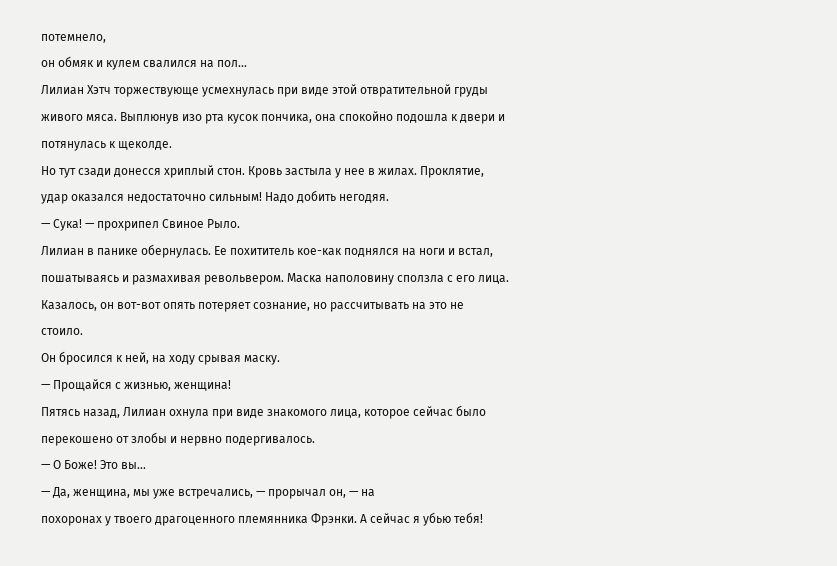потемнело,
он обмяк и кулем свалился на пол...
Лилиан Хэтч торжествующе усмехнулась при виде этой отвратительной груды
живого мяса. Выплюнув изо рта кусок пончика, она спокойно подошла к двери и
потянулась к щеколде.
Но тут сзади донесся хриплый стон. Кровь застыла у нее в жилах. Проклятие,
удар оказался недостаточно сильным! Надо добить негодяя.
— Сука! — прохрипел Свиное Рыло.
Лилиан в панике обернулась. Ее похититель кое-как поднялся на ноги и встал,
пошатываясь и размахивая револьвером. Маска наполовину сползла с его лица.
Казалось, он вот-вот опять потеряет сознание, но рассчитывать на это не
стоило.
Он бросился к ней, на ходу срывая маску.
— Прощайся с жизнью, женщина!
Пятясь назад, Лилиан охнула при виде знакомого лица, которое сейчас было
перекошено от злобы и нервно подергивалось.
— О Боже! Это вы...
— Да, женщина, мы уже встречались, — прорычал он, — на
похоронах у твоего драгоценного племянника Фрэнки. А сейчас я убью тебя!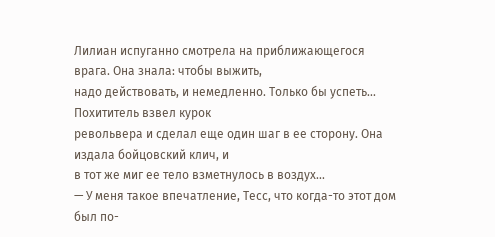Лилиан испуганно смотрела на приближающегося врага. Она знала: чтобы выжить,
надо действовать, и немедленно. Только бы успеть... Похититель взвел курок
револьвера и сделал еще один шаг в ее сторону. Она издала бойцовский клич, и
в тот же миг ее тело взметнулось в воздух...
— У меня такое впечатление, Тесс, что когда-то этот дом был по-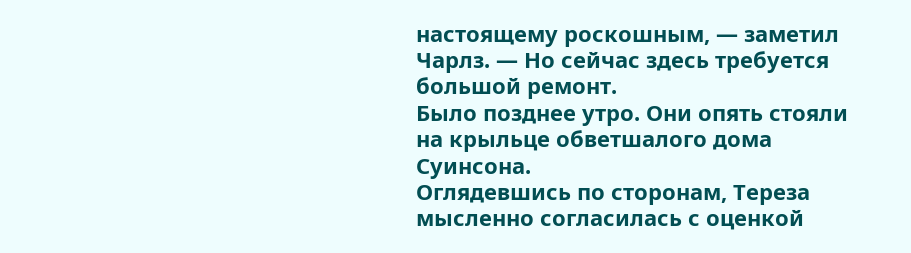настоящему роскошным, — заметил Чарлз. — Но сейчас здесь требуется
большой ремонт.
Было позднее утро. Они опять стояли на крыльце обветшалого дома Суинсона.
Оглядевшись по сторонам, Тереза мысленно согласилась с оценкой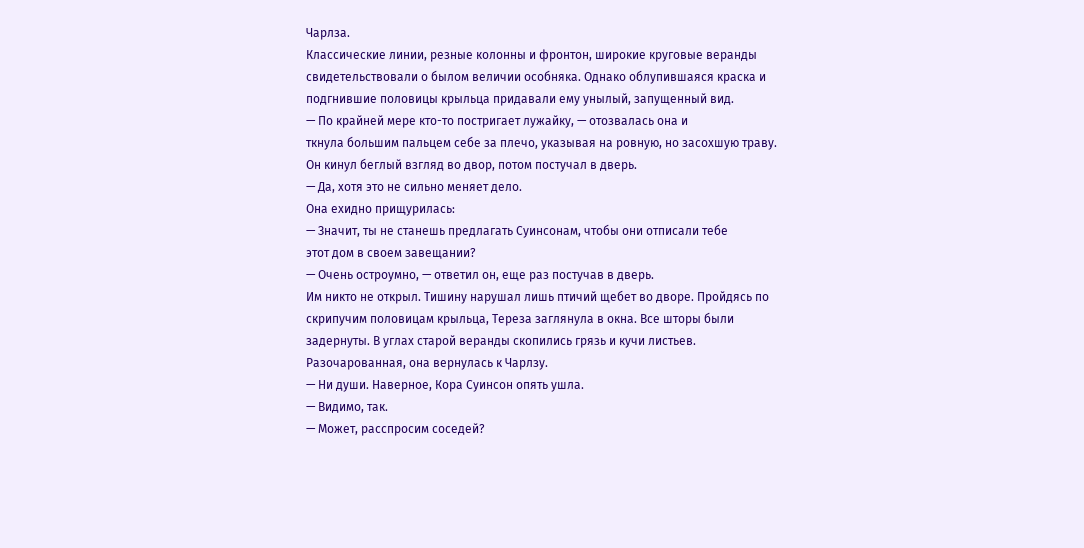Чарлза.
Классические линии, резные колонны и фронтон, широкие круговые веранды
свидетельствовали о былом величии особняка. Однако облупившаяся краска и
подгнившие половицы крыльца придавали ему унылый, запущенный вид.
— По крайней мере кто-то постригает лужайку, — отозвалась она и
ткнула большим пальцем себе за плечо, указывая на ровную, но засохшую траву.
Он кинул беглый взгляд во двор, потом постучал в дверь.
— Да, хотя это не сильно меняет дело.
Она ехидно прищурилась:
— Значит, ты не станешь предлагать Суинсонам, чтобы они отписали тебе
этот дом в своем завещании?
— Очень остроумно, — ответил он, еще раз постучав в дверь.
Им никто не открыл. Тишину нарушал лишь птичий щебет во дворе. Пройдясь по
скрипучим половицам крыльца, Тереза заглянула в окна. Все шторы были
задернуты. В углах старой веранды скопились грязь и кучи листьев.
Разочарованная, она вернулась к Чарлзу.
— Ни души. Наверное, Кора Суинсон опять ушла.
— Видимо, так.
— Может, расспросим соседей?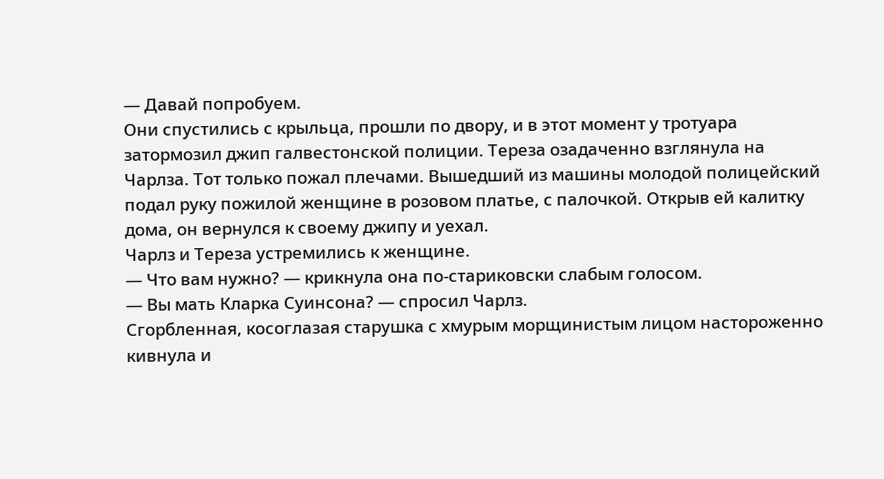— Давай попробуем.
Они спустились с крыльца, прошли по двору, и в этот момент у тротуара
затормозил джип галвестонской полиции. Тереза озадаченно взглянула на
Чарлза. Тот только пожал плечами. Вышедший из машины молодой полицейский
подал руку пожилой женщине в розовом платье, с палочкой. Открыв ей калитку
дома, он вернулся к своему джипу и уехал.
Чарлз и Тереза устремились к женщине.
— Что вам нужно? — крикнула она по-стариковски слабым голосом.
— Вы мать Кларка Суинсона? — спросил Чарлз.
Сгорбленная, косоглазая старушка с хмурым морщинистым лицом настороженно
кивнула и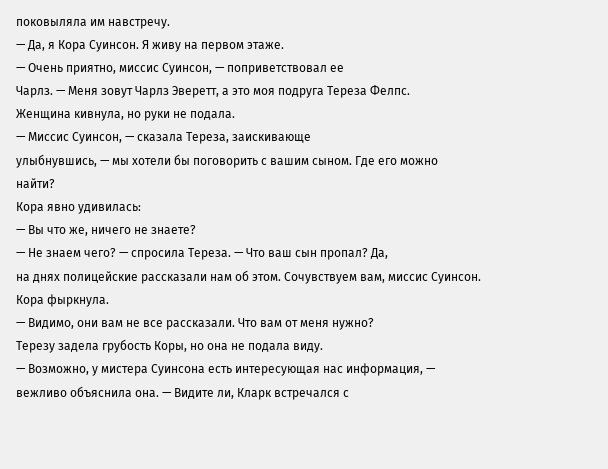поковыляла им навстречу.
— Да, я Кора Суинсон. Я живу на первом этаже.
— Очень приятно, миссис Суинсон, — поприветствовал ее
Чарлз. — Меня зовут Чарлз Эверетт, а это моя подруга Тереза Фелпс.
Женщина кивнула, но руки не подала.
— Миссис Суинсон, — сказала Тереза, заискивающе
улыбнувшись, — мы хотели бы поговорить с вашим сыном. Где его можно
найти?
Кора явно удивилась:
— Вы что же, ничего не знаете?
— Не знаем чего? — спросила Тереза. — Что ваш сын пропал? Да,
на днях полицейские рассказали нам об этом. Сочувствуем вам, миссис Суинсон.
Кора фыркнула.
— Видимо, они вам не все рассказали. Что вам от меня нужно?
Терезу задела грубость Коры, но она не подала виду.
— Возможно, у мистера Суинсона есть интересующая нас информация, —
вежливо объяснила она. — Видите ли, Кларк встречался с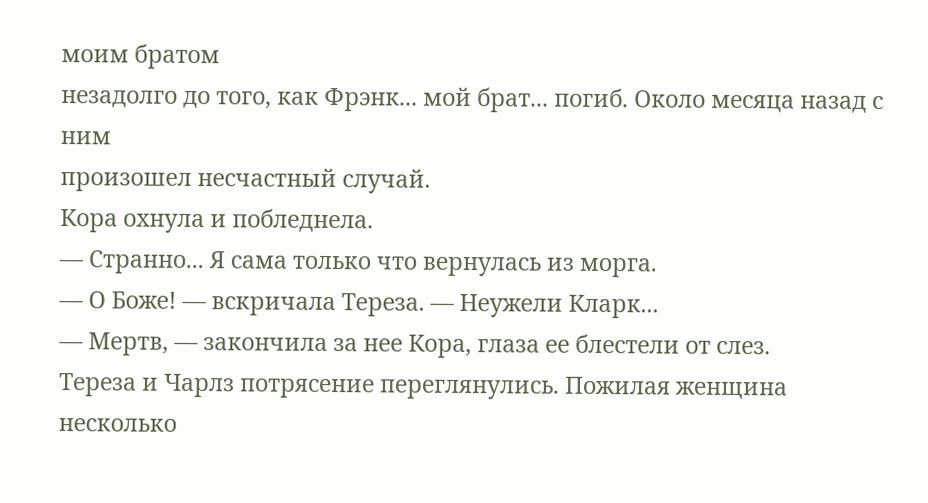моим братом
незадолго до того, как Фрэнк... мой брат... погиб. Около месяца назад с ним
произошел несчастный случай.
Кора охнула и побледнела.
— Странно... Я сама только что вернулась из морга.
— О Боже! — вскричала Тереза. — Неужели Кларк...
— Мертв, — закончила за нее Кора, глаза ее блестели от слез.
Тереза и Чарлз потрясение переглянулись. Пожилая женщина несколько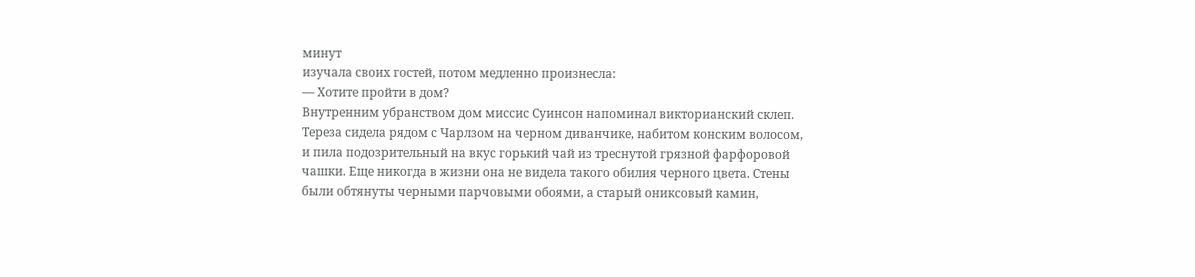минут
изучала своих гостей, потом медленно произнесла:
— Хотите пройти в дом?
Внутренним убранством дом миссис Суинсон напоминал викторианский склеп.
Тереза сидела рядом с Чарлзом на черном диванчике, набитом конским волосом,
и пила подозрительный на вкус горький чай из треснутой грязной фарфоровой
чашки. Еще никогда в жизни она не видела такого обилия черного цвета. Стены
были обтянуты черными парчовыми обоями, а старый ониксовый камин,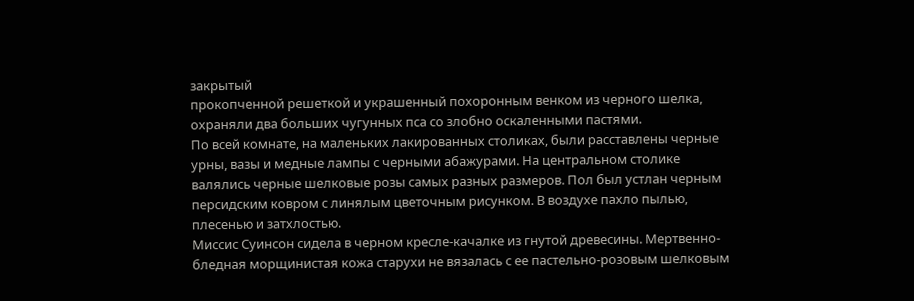закрытый
прокопченной решеткой и украшенный похоронным венком из черного шелка,
охраняли два больших чугунных пса со злобно оскаленными пастями.
По всей комнате, на маленьких лакированных столиках, были расставлены черные
урны, вазы и медные лампы с черными абажурами. На центральном столике
валялись черные шелковые розы самых разных размеров. Пол был устлан черным
персидским ковром с линялым цветочным рисунком. В воздухе пахло пылью,
плесенью и затхлостью.
Миссис Суинсон сидела в черном кресле-качалке из гнутой древесины. Мертвенно-
бледная морщинистая кожа старухи не вязалась с ее пастельно-розовым шелковым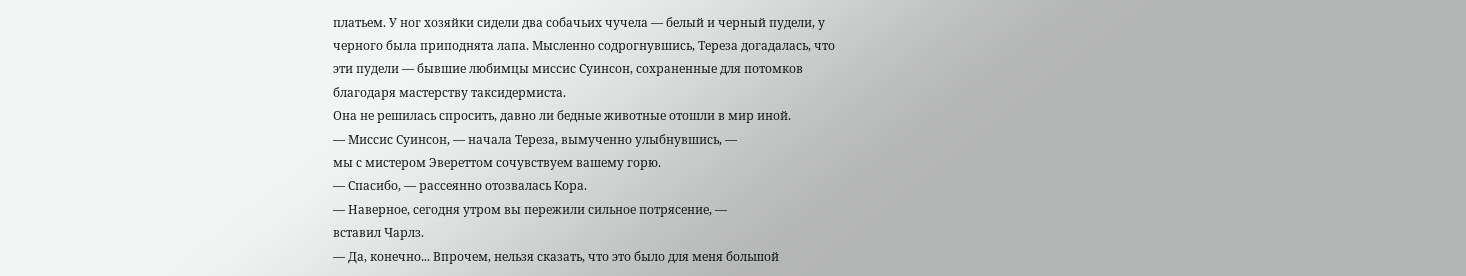платьем. У ног хозяйки сидели два собачьих чучела — белый и черный пудели, у
черного была приподнята лапа. Мысленно содрогнувшись, Тереза догадалась, что
эти пудели — бывшие любимцы миссис Суинсон, сохраненные для потомков
благодаря мастерству таксидермиста.
Она не решилась спросить, давно ли бедные животные отошли в мир иной.
— Миссис Суинсон, — начала Тереза, вымученно улыбнувшись, —
мы с мистером Эвереттом сочувствуем вашему горю.
— Спасибо, — рассеянно отозвалась Кора.
— Наверное, сегодня утром вы пережили сильное потрясение, —
вставил Чарлз.
— Да, конечно... Впрочем, нельзя сказать, что это было для меня большой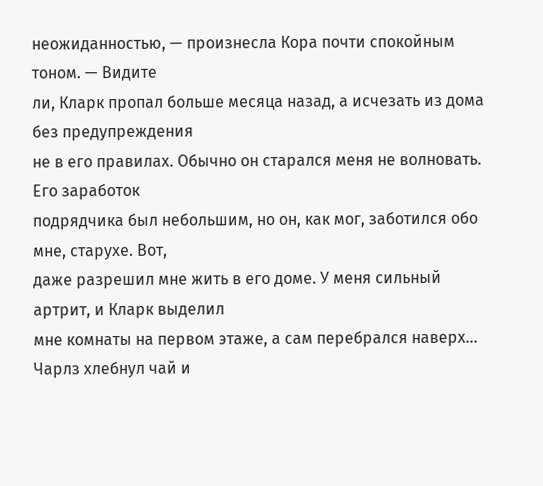неожиданностью, — произнесла Кора почти спокойным тоном. — Видите
ли, Кларк пропал больше месяца назад, а исчезать из дома без предупреждения
не в его правилах. Обычно он старался меня не волновать. Его заработок
подрядчика был небольшим, но он, как мог, заботился обо мне, старухе. Вот,
даже разрешил мне жить в его доме. У меня сильный артрит, и Кларк выделил
мне комнаты на первом этаже, а сам перебрался наверх...
Чарлз хлебнул чай и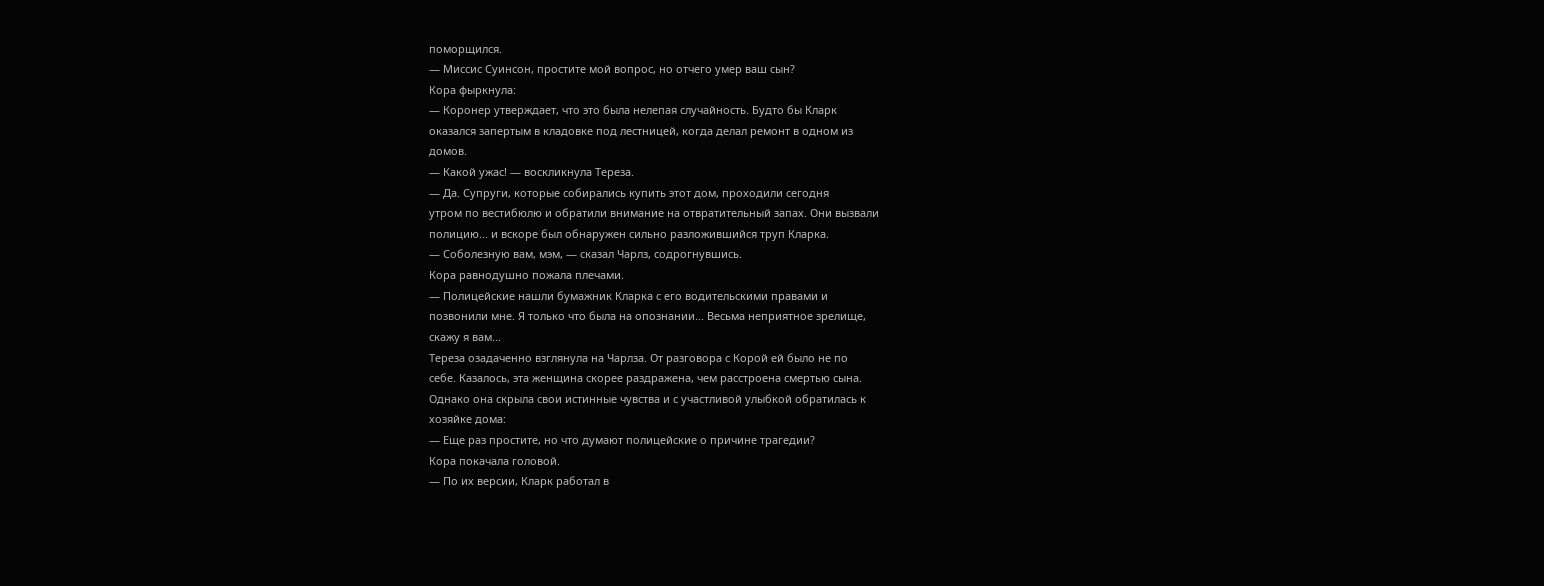поморщился.
— Миссис Суинсон, простите мой вопрос, но отчего умер ваш сын?
Кора фыркнула:
— Коронер утверждает, что это была нелепая случайность. Будто бы Кларк
оказался запертым в кладовке под лестницей, когда делал ремонт в одном из
домов.
— Какой ужас! — воскликнула Тереза.
— Да. Супруги, которые собирались купить этот дом, проходили сегодня
утром по вестибюлю и обратили внимание на отвратительный запах. Они вызвали
полицию... и вскоре был обнаружен сильно разложившийся труп Кларка.
— Соболезную вам, мэм, — сказал Чарлз, содрогнувшись.
Кора равнодушно пожала плечами.
— Полицейские нашли бумажник Кларка с его водительскими правами и
позвонили мне. Я только что была на опознании... Весьма неприятное зрелище,
скажу я вам...
Тереза озадаченно взглянула на Чарлза. От разговора с Корой ей было не по
себе. Казалось, эта женщина скорее раздражена, чем расстроена смертью сына.
Однако она скрыла свои истинные чувства и с участливой улыбкой обратилась к
хозяйке дома:
— Еще раз простите, но что думают полицейские о причине трагедии?
Кора покачала головой.
— По их версии, Кларк работал в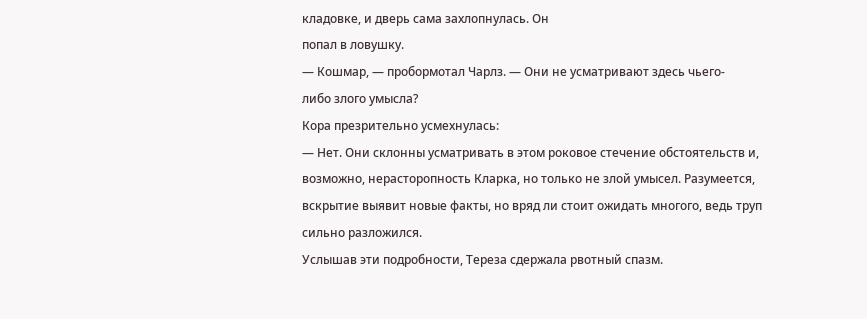кладовке, и дверь сама захлопнулась. Он
попал в ловушку.
— Кошмар, — пробормотал Чарлз. — Они не усматривают здесь чьего-
либо злого умысла?
Кора презрительно усмехнулась:
— Нет. Они склонны усматривать в этом роковое стечение обстоятельств и,
возможно, нерасторопность Кларка, но только не злой умысел. Разумеется,
вскрытие выявит новые факты, но вряд ли стоит ожидать многого, ведь труп
сильно разложился.
Услышав эти подробности, Тереза сдержала рвотный спазм.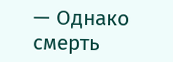— Однако смерть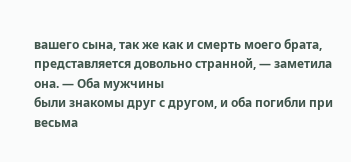вашего сына, так же как и смерть моего брата,
представляется довольно странной, — заметила она. — Оба мужчины
были знакомы друг с другом, и оба погибли при весьма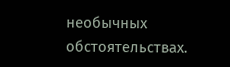необычных
обстоятельствах.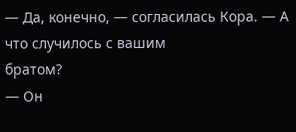— Да, конечно, — согласилась Кора. — А что случилось с вашим
братом?
— Он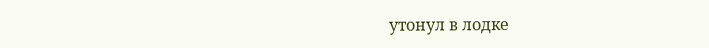утонул в лодке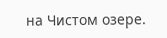на Чистом озере.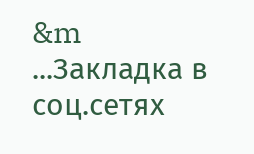&m
...Закладка в соц.сетях